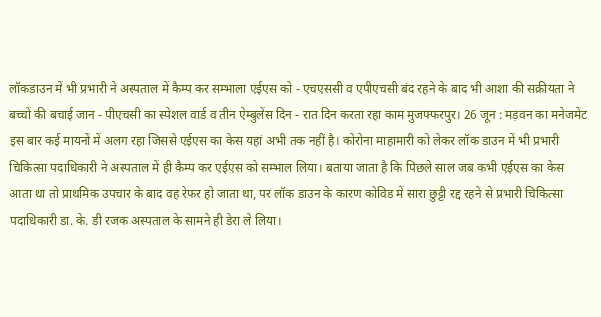लॉकडाउन में भी प्रभारी ने अस्पताल में कैम्प कर सम्भाला एईएस को - एचएससी व एपीएचसी बंद रहने के बाद भी आशा की सक्रीयता ने बच्चों की बचाई जान - पीएचसी का स्पेशल वार्ड व तीन ऐम्बुलेंस दिन - रात दिन करता रहा काम मुजफ्फरपुर। 26 जून : मड़वन का मनेजमेंट इस बार कई मायनों में अलग रहा जिससे एईएस का केस यहां अभी तक नहीं है। कोरोना माहामारी को लेकर लॉक डाउन में भी प्रभारी चिकित्सा पदाधिकारी ने अस्पताल में ही कैम्प कर एईएस को सम्भाल लिया। बताया जाता है कि पिछले साल जब कभी एईएस का केस आता था तो प्राथमिक उपचार के बाद वह रेफर हो जाता था, पर लॉक डाउन के कारण कोविड में सारा छुट्टी रद्द रहने से प्रभारी चिकित्सा पदाधिकारी डा. के. डी रजक अस्पताल के सामने ही डेरा ले लिया।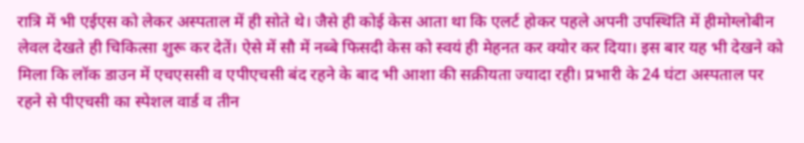रात्रि में भी एईएस को लेकर अस्पताल में ही सोते थे। जैसे ही कोई केस आता था कि एलर्ट होकर पहले अपनी उपस्थिति में हीमोग्लोबीन लेवल देखते ही चिकित्सा शुरू कर देतें। ऐसे में सौ में नब्बे फिसदी केस को स्वयं ही मेहनत कर क्योर कर दिया। इस बार यह भी देखने को मिला कि लॉक डाउन में एचएससी व एपीएचसी बंद रहने के बाद भी आशा की सक्रीयता ज्यादा रही। प्रभारी के 24 घंटा अस्पताल पर रहने से पीएचसी का स्पेशल वार्ड व तीन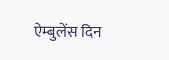ऐम्बुलेंस दिन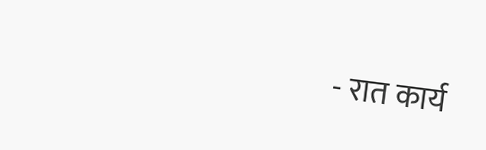- रात कार्य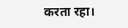करता रहा।